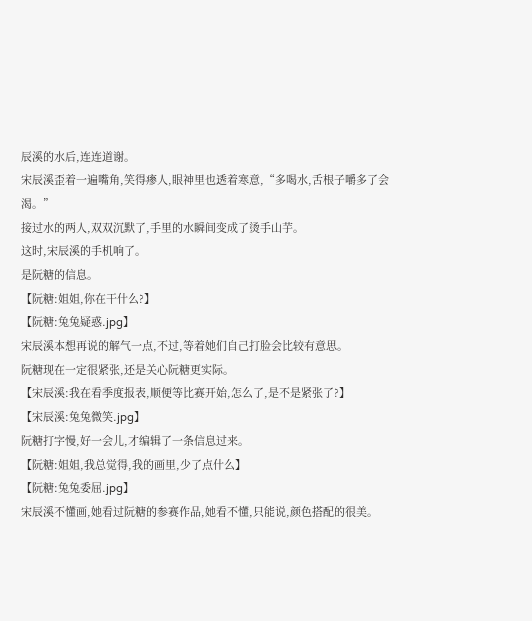辰溪的水后,连连道谢。
宋辰溪歪着一遍嘴角,笑得瘆人,眼神里也透着寒意,“多喝水,舌根子嚼多了会渴。”
接过水的两人,双双沉默了,手里的水瞬间变成了烫手山芋。
这时,宋辰溪的手机响了。
是阮糖的信息。
【阮糖:姐姐,你在干什么?】
【阮糖:兔兔疑惑.jpg】
宋辰溪本想再说的解气一点,不过,等着她们自己打脸会比较有意思。
阮糖现在一定很紧张,还是关心阮糖更实际。
【宋辰溪:我在看季度报表,顺便等比赛开始,怎么了,是不是紧张了?】
【宋辰溪:兔兔微笑.jpg】
阮糖打字慢,好一会儿,才编辑了一条信息过来。
【阮糖:姐姐,我总觉得,我的画里,少了点什么】
【阮糖:兔兔委屈.jpg】
宋辰溪不懂画,她看过阮糖的参赛作品,她看不懂,只能说,颜色搭配的很美。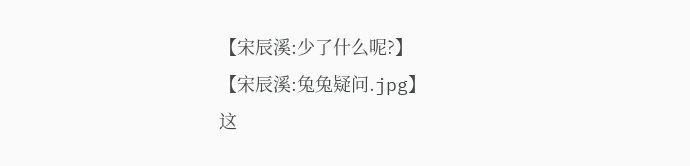【宋辰溪:少了什么呢?】
【宋辰溪:兔兔疑问.jpg】
这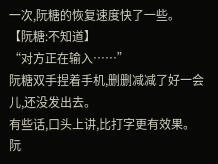一次,阮糖的恢复速度快了一些。
【阮糖:不知道】
“对方正在输入……”
阮糖双手捏着手机,删删减减了好一会儿,还没发出去。
有些话,口头上讲,比打字更有效果。
阮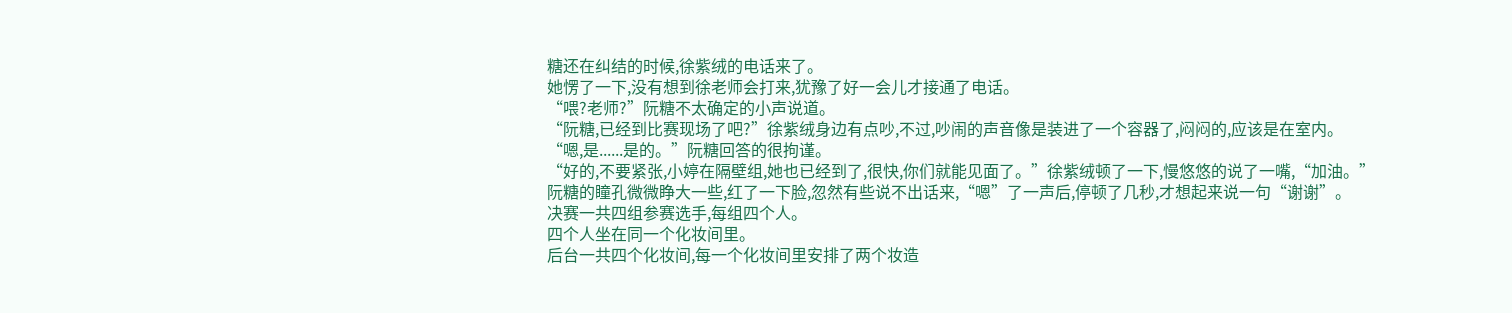糖还在纠结的时候,徐紫绒的电话来了。
她愣了一下,没有想到徐老师会打来,犹豫了好一会儿才接通了电话。
“喂?老师?”阮糖不太确定的小声说道。
“阮糖,已经到比赛现场了吧?”徐紫绒身边有点吵,不过,吵闹的声音像是装进了一个容器了,闷闷的,应该是在室内。
“嗯,是......是的。”阮糖回答的很拘谨。
“好的,不要紧张,小婷在隔壁组,她也已经到了,很快,你们就能见面了。”徐紫绒顿了一下,慢悠悠的说了一嘴,“加油。”
阮糖的瞳孔微微睁大一些,红了一下脸,忽然有些说不出话来,“嗯”了一声后,停顿了几秒,才想起来说一句“谢谢”。
决赛一共四组参赛选手,每组四个人。
四个人坐在同一个化妆间里。
后台一共四个化妆间,每一个化妆间里安排了两个妆造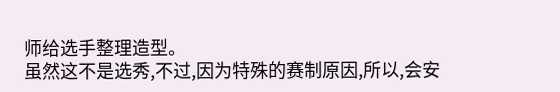师给选手整理造型。
虽然这不是选秀,不过,因为特殊的赛制原因,所以,会安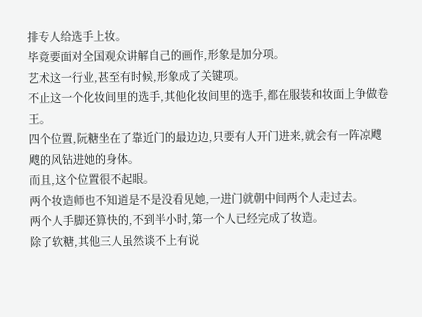排专人给选手上妆。
毕竟要面对全国观众讲解自己的画作,形象是加分项。
艺术这一行业,甚至有时候,形象成了关键项。
不止这一个化妆间里的选手,其他化妆间里的选手,都在服装和妆面上争做卷王。
四个位置,阮糖坐在了靠近门的最边边,只要有人开门进来,就会有一阵凉飕飕的风钻进她的身体。
而且,这个位置很不起眼。
两个妆造师也不知道是不是没看见她,一进门就朝中间两个人走过去。
两个人手脚还算快的,不到半小时,第一个人已经完成了妆造。
除了软糖,其他三人虽然谈不上有说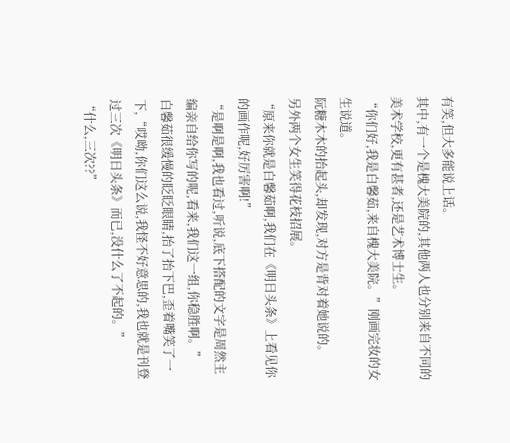有笑,但大多能说上话。
其中,有一个是槐大美院的,其他两人也分别来自不同的美术学校,更有甚者,还是艺术博士生。
“你们好,我是白馨茹,来自槐大美院。”刚画完妆的女生说道。
阮糖木木的抬起头,却发现,对方是背对着她说的。
另外两个女生笑得花枝招展。
“原来你就是白馨茹啊,我们在《明日头条》上看见你的画作呢,好厉害啊!”
“是啊是啊,我也看过,听说,底下搭配的文字是周然主编亲自给你写的呢,看来,我们这一组,你稳胜啊。”
白馨茹很缓慢的眨眨眼睛,抬了抬下巴,歪着嘴笑了一下,“哎呦,你们这么说,我怪不好意思的,我也就是刊登过三次《明日头条》而已,没什么了不起的。”
“什么,三次??”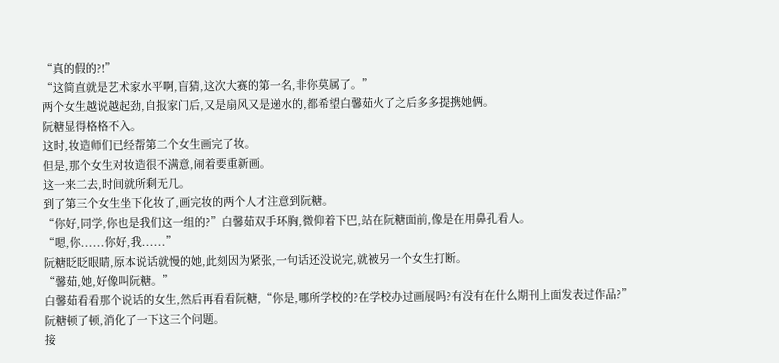“真的假的?!”
“这简直就是艺术家水平啊,盲猜,这次大赛的第一名,非你莫属了。”
两个女生越说越起劲,自报家门后,又是扇风又是递水的,都希望白馨茹火了之后多多提携她俩。
阮糖显得格格不入。
这时,妆造师们已经帮第二个女生画完了妆。
但是,那个女生对妆造很不满意,闹着要重新画。
这一来二去,时间就所剩无几。
到了第三个女生坐下化妆了,画完妆的两个人才注意到阮糖。
“你好,同学,你也是我们这一组的?”白馨茹双手环胸,微仰着下巴,站在阮糖面前,像是在用鼻孔看人。
“嗯,你......你好,我......”
阮糖眨眨眼睛,原本说话就慢的她,此刻因为紧张,一句话还没说完,就被另一个女生打断。
“馨茹,她,好像叫阮糖。”
白馨茹看看那个说话的女生,然后再看看阮糖,“你是,哪所学校的?在学校办过画展吗?有没有在什么期刊上面发表过作品?”
阮糖顿了顿,消化了一下这三个问题。
接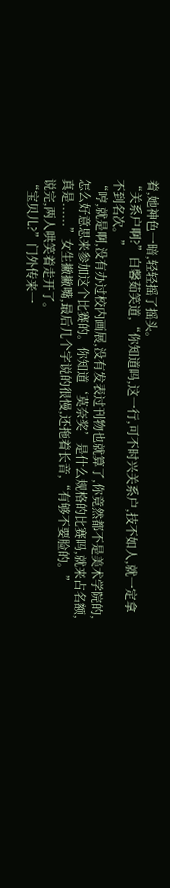着,她神色一暗,轻轻摇了摇头。
“关系户啊?”白馨茹笑道,“你知道吗,这一行,可不时兴关系户,技不如人,就一定拿不到名次。”
“哼,就是啊,没有办过校内画展,没有发表过刊物也就算了,你竟然都不是美术学院的,怎么好意思来参加这个比赛的。你知道‘莫奈奖’是什么规格的比赛吗,就来占名额,真是......”女生撇撇嘴,最后几个字说的很慢,还拖着长音,“有够不要脸的。”
说完,两人哄笑着走开了。
“宝贝儿?”门外传来一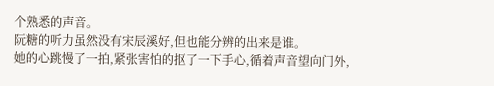个熟悉的声音。
阮糖的听力虽然没有宋辰溪好,但也能分辨的出来是谁。
她的心跳慢了一拍,紧张害怕的抠了一下手心,循着声音望向门外,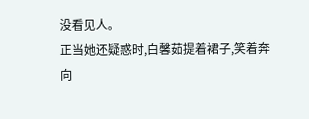没看见人。
正当她还疑惑时,白馨茹提着裙子,笑着奔向